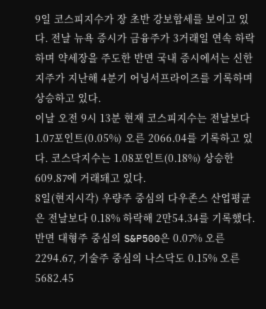9일 코스피지수가 장 초반 강보합세를 보이고 있다. 전날 뉴욕 증시가 금융주가 3거래일 연속 하락하며 약세장을 주도한 반면 국내 증시에서는 신한지주가 지난해 4분기 어닝서프라이즈를 기록하며 상승하고 있다.
이날 오전 9시 13분 현재 코스피지수는 전날보다 1.07포인트(0.05%) 오른 2066.04를 기록하고 있다. 코스닥지수는 1.08포인트(0.18%) 상승한 609.87에 거래돼고 있다.
8일(현지시각) 우량주 중심의 다우존스 산업평균은 전날보다 0.18% 하락해 2만54.34를 기록했다. 반면 대형주 중심의 S&P500은 0.07% 오른 2294.67, 기술주 중심의 나스닥도 0.15% 오른 5682.45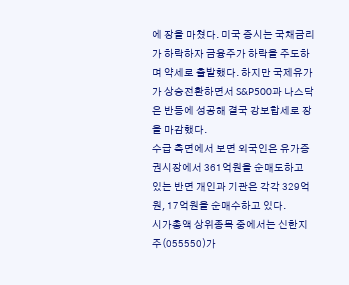에 장을 마쳤다. 미국 증시는 국채금리가 하락하자 금융주가 하락을 주도하며 약세로 출발했다. 하지만 국제유가가 상승전환하면서 S&P500과 나스닥은 반등에 성공해 결국 강보합세로 장을 마감했다.
수급 측면에서 보면 외국인은 유가증권시장에서 361억원을 순매도하고 있는 반면 개인과 기관은 각각 329억원, 17억원을 순매수하고 있다.
시가총액 상위종목 중에서는 신한지주(055550)가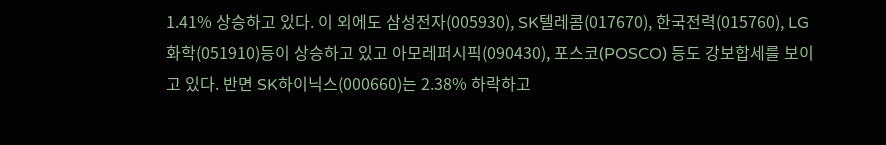1.41% 상승하고 있다. 이 외에도 삼성전자(005930), SK텔레콤(017670), 한국전력(015760), LG화학(051910)등이 상승하고 있고 아모레퍼시픽(090430), 포스코(POSCO) 등도 강보합세를 보이고 있다. 반면 SK하이닉스(000660)는 2.38% 하락하고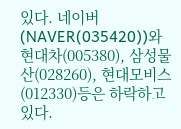있다. 네이버(NAVER(035420))와 현대차(005380), 삼성물산(028260), 현대모비스(012330)등은 하락하고 있다.